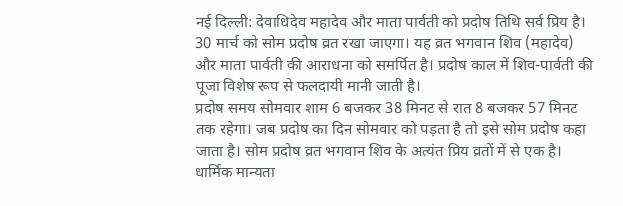नई दिल्ली: देवाधिदेव महादेव और माता पार्वती को प्रदोष तिथि सर्व प्रिय है। 30 मार्च को सोम प्रदोष व्रत रखा जाएगा। यह व्रत भगवान शिव (महादेव) और माता पार्वती की आराधना को समर्पित है। प्रदोष काल में शिव-पार्वती की पूजा विशेष रूप से फलदायी मानी जाती है।
प्रदोष समय सोमवार शाम 6 बजकर 38 मिनट से रात 8 बजकर 57 मिनट तक रहेगा। जब प्रदोष का दिन सोमवार को पड़ता है तो इसे सोम प्रदोष कहा जाता है। सोम प्रदोष व्रत भगवान शिव के अत्यंत प्रिय व्रतों में से एक है। धार्मिक मान्यता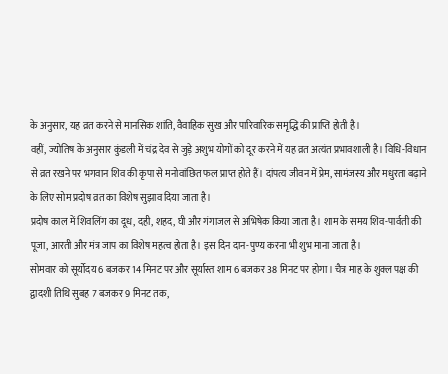के अनुसार, यह व्रत करने से मानसिक शांति, वैवाहिक सुख और पारिवारिक समृद्धि की प्राप्ति होती है।
वहीं, ज्योतिष के अनुसार कुंडली में चंद्र देव से जुड़े अशुभ योगों को दूर करने में यह व्रत अत्यंत प्रभावशाली है। विधि-विधान से व्रत रखने पर भगवान शिव की कृपा से मनोवांछित फल प्राप्त होते हैं। दांपत्य जीवन में प्रेम, सामंजस्य और मधुरता बढ़ाने के लिए सोम प्रदोष व्रत का विशेष सुझाव दिया जाता है।
प्रदोष काल में शिवलिंग का दूध, दही, शहद, घी और गंगाजल से अभिषेक किया जाता है। शाम के समय शिव-पार्वती की पूजा, आरती और मंत्र जाप का विशेष महत्व होता है। इस दिन दान-पुण्य करना भी शुभ माना जाता है।
सोमवार को सूर्योदय 6 बजकर 14 मिनट पर और सूर्यास्त शाम 6 बजकर 38 मिनट पर होगा। चैत्र माह के शुक्ल पक्ष की द्वादशी तिथि सुबह 7 बजकर 9 मिनट तक,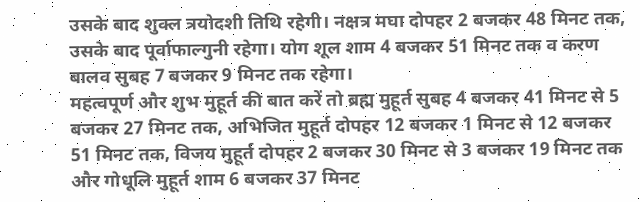उसके बाद शुक्ल त्रयोदशी तिथि रहेगी। नक्षत्र मघा दोपहर 2 बजकर 48 मिनट तक, उसके बाद पूर्वाफाल्गुनी रहेगा। योग शूल शाम 4 बजकर 51 मिनट तक व करण बालव सुबह 7 बजकर 9 मिनट तक रहेगा।
महत्वपूर्ण और शुभ मुहूर्त की बात करें तो ब्रह्म मुहूर्त सुबह 4 बजकर 41 मिनट से 5 बजकर 27 मिनट तक, अभिजित मुहूर्त दोपहर 12 बजकर 1 मिनट से 12 बजकर 51 मिनट तक, विजय मुहूर्त दोपहर 2 बजकर 30 मिनट से 3 बजकर 19 मिनट तक और गोधूलि मुहूर्त शाम 6 बजकर 37 मिनट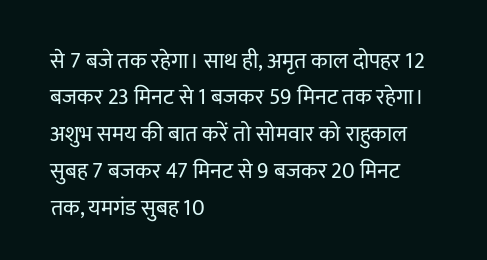से 7 बजे तक रहेगा। साथ ही, अमृत काल दोपहर 12 बजकर 23 मिनट से 1 बजकर 59 मिनट तक रहेगा।
अशुभ समय की बात करें तो सोमवार को राहुकाल सुबह 7 बजकर 47 मिनट से 9 बजकर 20 मिनट तक, यमगंड सुबह 10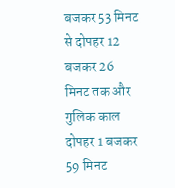बजकर 53 मिनट से दोपहर 12 बजकर 26 मिनट तक और गुलिक काल दोपहर 1 बजकर 59 मिनट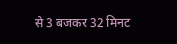से 3 बजकर 32 मिनट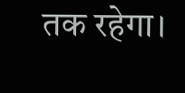तक रहेगा।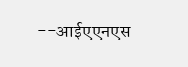--आईएएनएस